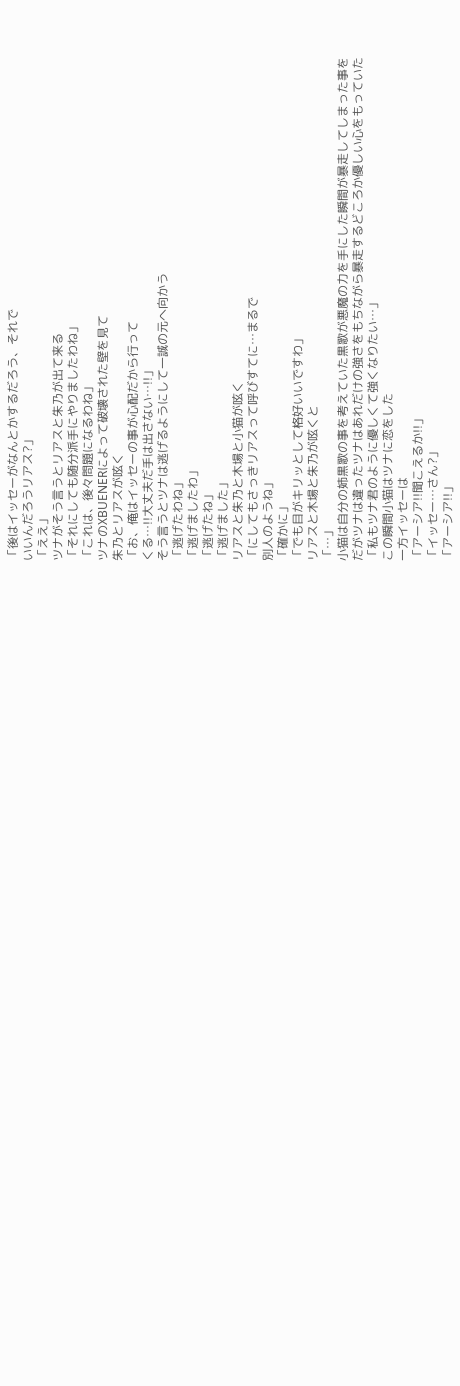「後はイッセーがなんとかするだろう、それで
いいんだろうリアス?」
「ええ」
ツナがそう言うとリアスと朱乃が出て来る
「それにしても随分派手にやりましたわね」
「これは、後々問題になるわね」
ツナのXBUENERによって破壊された壁を見て
朱乃とリアスが呟く
「お、俺はイッセーの事が心配だから行って
くる…!!大丈夫だ手は出さない…!!」
そう言うとツナは逃げるようにして一誠の元へ向かう
「逃げたわね」
「逃げましたわ」
「逃げたね」
「逃げました」
リアスと朱乃と木場と小猫が呟く
「にしてもさっきリアスって呼びすてに…まるで
別人のようね」
「確かに」
「でも目がキリッとして格好いいですわ」
リアスと木場と朱乃が呟くと
「…」
小猫は自分の姉黒歌の事を考えていた黒歌が悪魔の力を手にした瞬間が暴走してしまった事を
だがツナは違ったツナはあれだけの強さをもちながら暴走するどころか優しい心をもっていた
「私もツナ君のように優しくて強くなりたい…」
この瞬間小猫はツナに恋をした
一方イッセーは
「アーシア!!聞こえるか!!」
「イッセー…さん?」
「アーシア!!」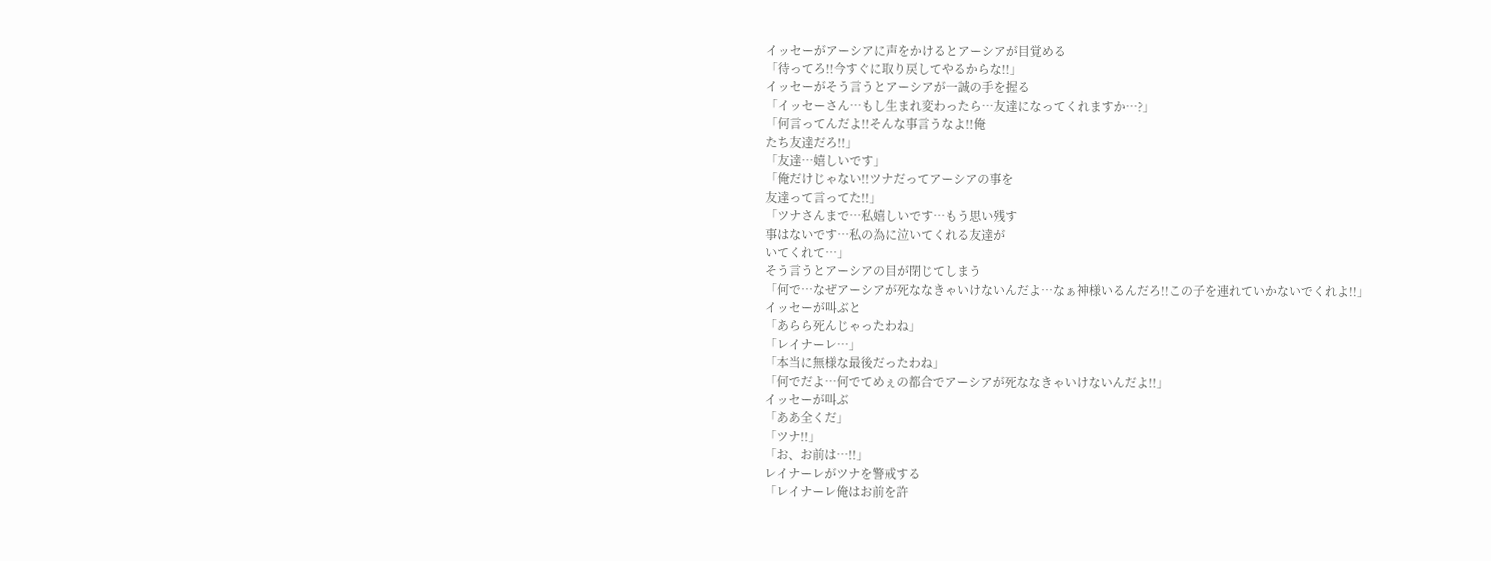イッセーがアーシアに声をかけるとアーシアが目覚める
「待ってろ!!今すぐに取り戻してやるからな!!」
イッセーがそう言うとアーシアが一誠の手を握る
「イッセーさん…もし生まれ変わったら…友達になってくれますか…?」
「何言ってんだよ!!そんな事言うなよ!!俺
たち友達だろ!!」
「友達…嬉しいです」
「俺だけじゃない!!ツナだってアーシアの事を
友達って言ってた!!」
「ツナさんまで…私嬉しいです…もう思い残す
事はないです…私の為に泣いてくれる友達が
いてくれて…」
そう言うとアーシアの目が閉じてしまう
「何で…なぜアーシアが死ななきゃいけないんだよ…なぁ神様いるんだろ!!この子を連れていかないでくれよ!!」
イッセーが叫ぶと
「あらら死んじゃったわね」
「レイナーレ…」
「本当に無様な最後だったわね」
「何でだよ…何でてめぇの都合でアーシアが死ななきゃいけないんだよ!!」
イッセーが叫ぶ
「ああ全くだ」
「ツナ!!」
「お、お前は…!!」
レイナーレがツナを警戒する
「レイナーレ俺はお前を許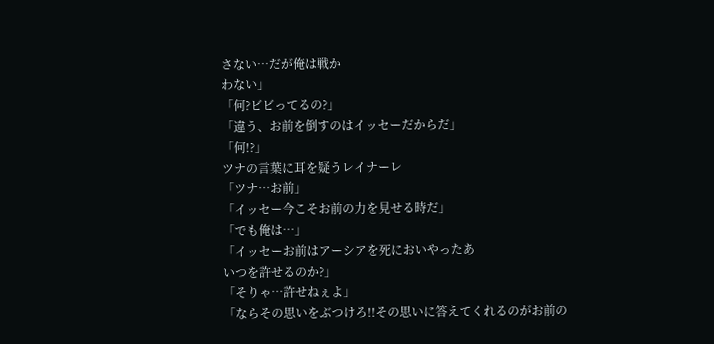さない…だが俺は戦か
わない」
「何?ビビってるの?」
「違う、お前を倒すのはイッセーだからだ」
「何!?」
ツナの言葉に耳を疑うレイナーレ
「ツナ…お前」
「イッセー今こそお前の力を見せる時だ」
「でも俺は…」
「イッセーお前はアーシアを死においやったあ
いつを許せるのか?」
「そりゃ…許せねぇよ」
「ならその思いをぶつけろ!!その思いに答えてくれるのがお前の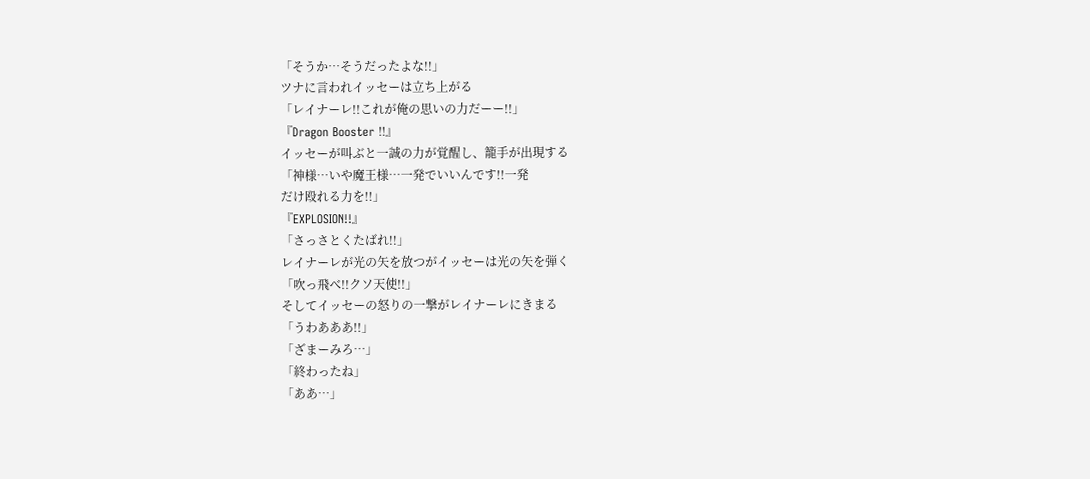「そうか…そうだったよな!!」
ツナに言われイッセーは立ち上がる
「レイナーレ!!これが俺の思いの力だーー!!」
『Dragon Booster ‼』
イッセーが叫ぶと一誠の力が覚醒し、籠手が出現する
「神様…いや魔王様…一発でいいんです!!一発
だけ殴れる力を!!」
『EXPLOSION!!』
「さっさとくたばれ!!」
レイナーレが光の矢を放つがイッセーは光の矢を弾く
「吹っ飛べ!!クソ天使!!」
そしてイッセーの怒りの一撃がレイナーレにきまる
「うわあああ!!」
「ざまーみろ…」
「終わったね」
「ああ…」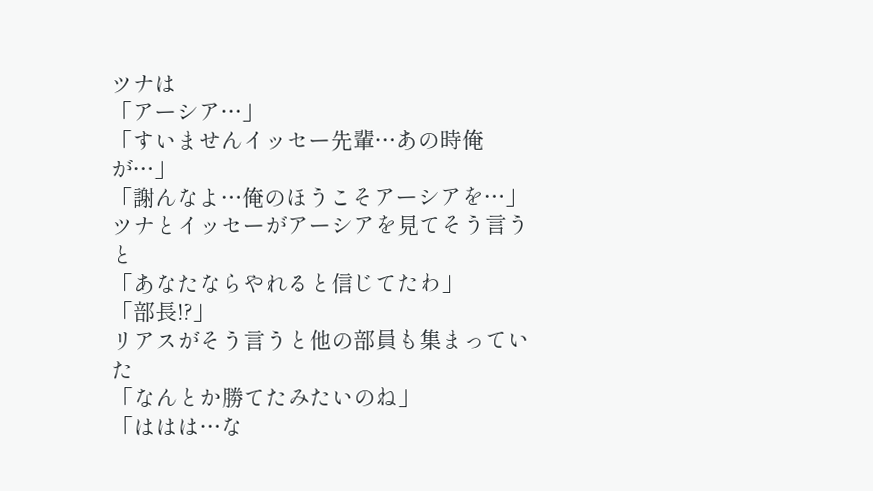ツナは
「アーシア…」
「すいませんイッセー先輩…あの時俺が…」
「謝んなよ…俺のほうこそアーシアを…」
ツナとイッセーがアーシアを見てそう言うと
「あなたならやれると信じてたわ」
「部長!?」
リアスがそう言うと他の部員も集まっていた
「なんとか勝てたみたいのね」
「ははは…な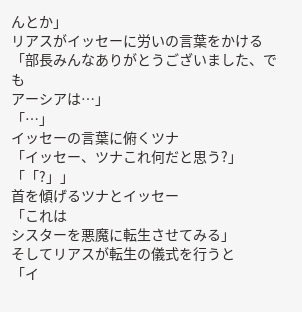んとか」
リアスがイッセーに労いの言葉をかける
「部長みんなありがとうございました、でも
アーシアは…」
「…」
イッセーの言葉に俯くツナ
「イッセー、ツナこれ何だと思う?」
「「?」」
首を傾げるツナとイッセー
「これは
シスターを悪魔に転生させてみる」
そしてリアスが転生の儀式を行うと
「イ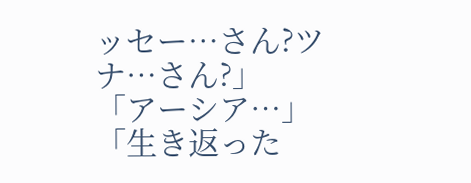ッセー…さん?ツナ…さん?」
「アーシア…」
「生き返った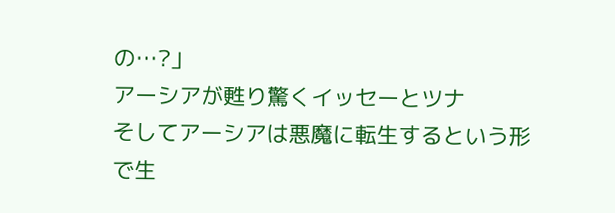の…?」
アーシアが甦り驚くイッセーとツナ
そしてアーシアは悪魔に転生するという形で生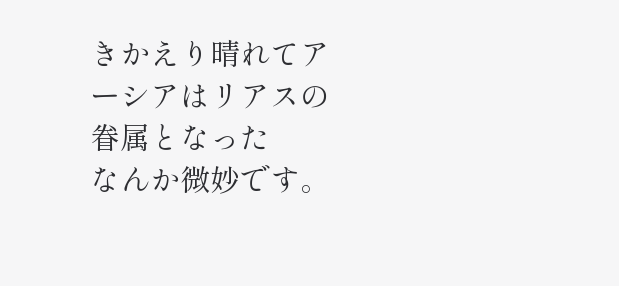きかえり晴れてアーシアはリアスの眷属となった
なんか微妙です。